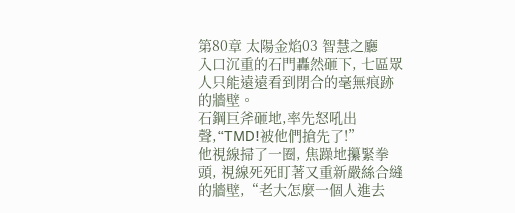第80章 太陽金焰03 智慧之廳
入口沉重的石門轟然砸下, 七區眾人只能遠遠看到閉合的毫無痕跡的牆壁。
石鋼巨斧砸地,率先怒吼出聲,“TMD!被他們搶先了!”
他視線掃了一圈, 焦躁地攥緊拳頭, 視線死死盯著又重新嚴絲合縫的牆壁,“老大怎麼一個人進去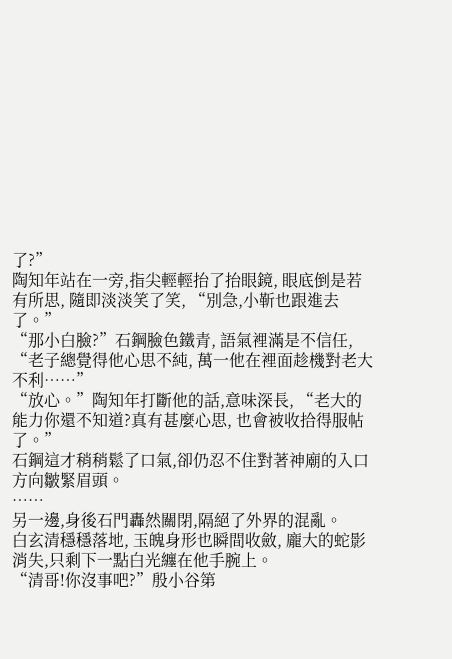了?”
陶知年站在一旁,指尖輕輕抬了抬眼鏡, 眼底倒是若有所思, 隨即淡淡笑了笑, “別急,小靳也跟進去了。”
“那小白臉?”石鋼臉色鐵青, 語氣裡滿是不信任, “老子總覺得他心思不純, 萬一他在裡面趁機對老大不利……”
“放心。”陶知年打斷他的話,意味深長, “老大的能力你還不知道?真有甚麼心思, 也會被收拾得服帖了。”
石鋼這才稍稍鬆了口氣,卻仍忍不住對著神廟的入口方向皺緊眉頭。
……
另一邊,身後石門轟然關閉,隔絕了外界的混亂。
白玄清穩穩落地, 玉魄身形也瞬間收斂, 龐大的蛇影消失,只剩下一點白光纏在他手腕上。
“清哥!你沒事吧?”殷小谷第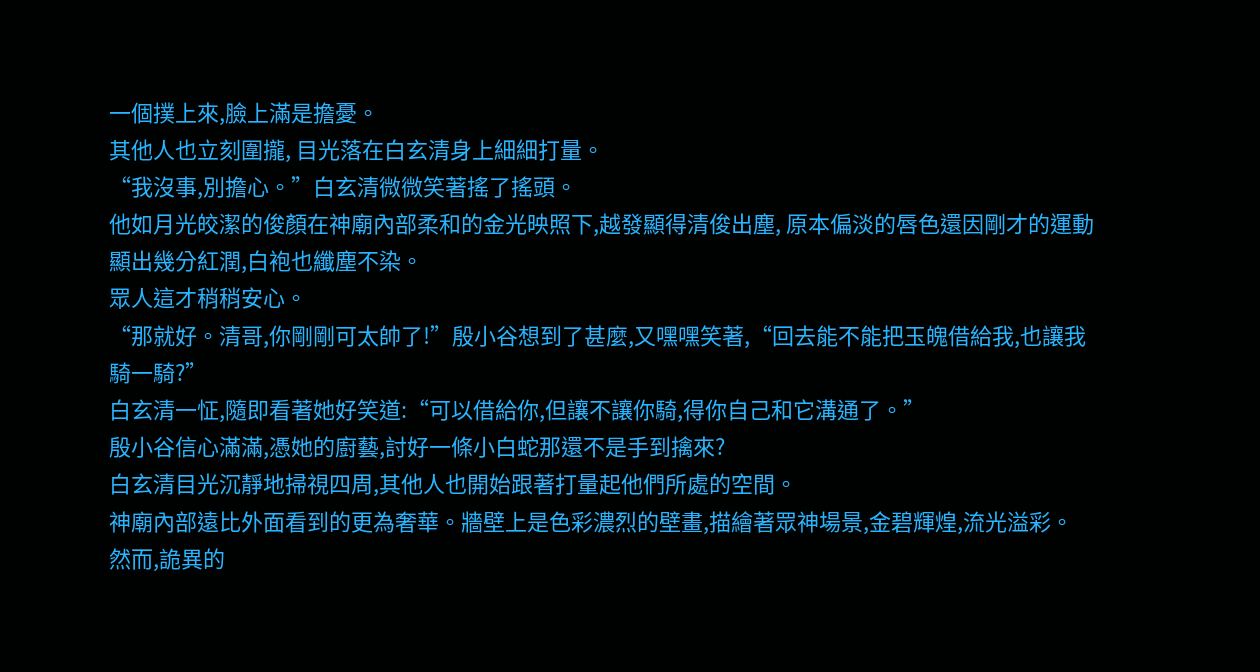一個撲上來,臉上滿是擔憂。
其他人也立刻圍攏, 目光落在白玄清身上細細打量。
“我沒事,別擔心。”白玄清微微笑著搖了搖頭。
他如月光皎潔的俊顏在神廟內部柔和的金光映照下,越發顯得清俊出塵, 原本偏淡的唇色還因剛才的運動顯出幾分紅潤,白袍也纖塵不染。
眾人這才稍稍安心。
“那就好。清哥,你剛剛可太帥了!”殷小谷想到了甚麼,又嘿嘿笑著,“回去能不能把玉魄借給我,也讓我騎一騎?”
白玄清一怔,隨即看著她好笑道:“可以借給你,但讓不讓你騎,得你自己和它溝通了。”
殷小谷信心滿滿,憑她的廚藝,討好一條小白蛇那還不是手到擒來?
白玄清目光沉靜地掃視四周,其他人也開始跟著打量起他們所處的空間。
神廟內部遠比外面看到的更為奢華。牆壁上是色彩濃烈的壁畫,描繪著眾神場景,金碧輝煌,流光溢彩。
然而,詭異的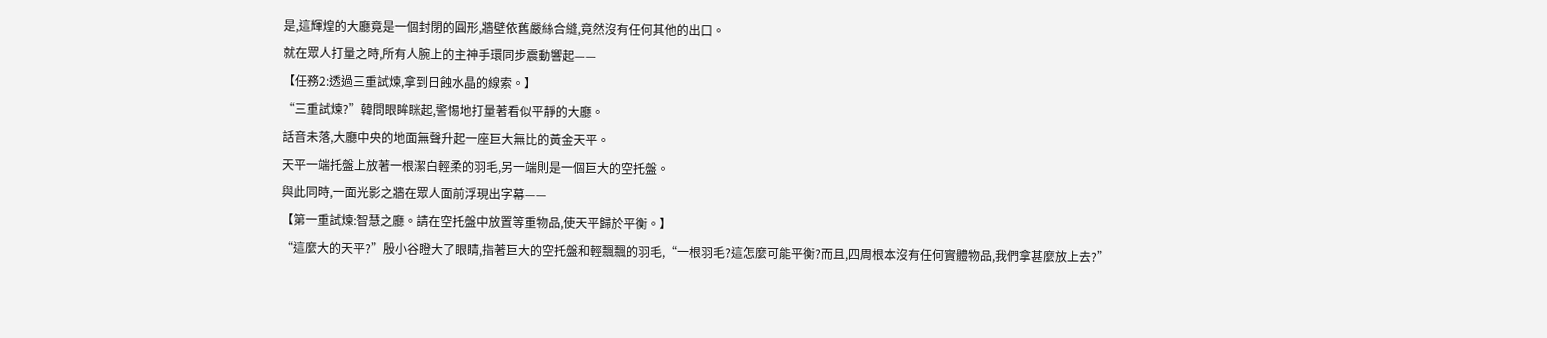是,這輝煌的大廳竟是一個封閉的圓形,牆壁依舊嚴絲合縫,竟然沒有任何其他的出口。
就在眾人打量之時,所有人腕上的主神手環同步震動響起——
【任務2:透過三重試煉,拿到日蝕水晶的線索。】
“三重試煉?”韓問眼眸眯起,警惕地打量著看似平靜的大廳。
話音未落,大廳中央的地面無聲升起一座巨大無比的黃金天平。
天平一端托盤上放著一根潔白輕柔的羽毛,另一端則是一個巨大的空托盤。
與此同時,一面光影之牆在眾人面前浮現出字幕——
【第一重試煉:智慧之廳。請在空托盤中放置等重物品,使天平歸於平衡。】
“這麼大的天平?”殷小谷瞪大了眼睛,指著巨大的空托盤和輕飄飄的羽毛,“一根羽毛?這怎麼可能平衡?而且,四周根本沒有任何實體物品,我們拿甚麼放上去?”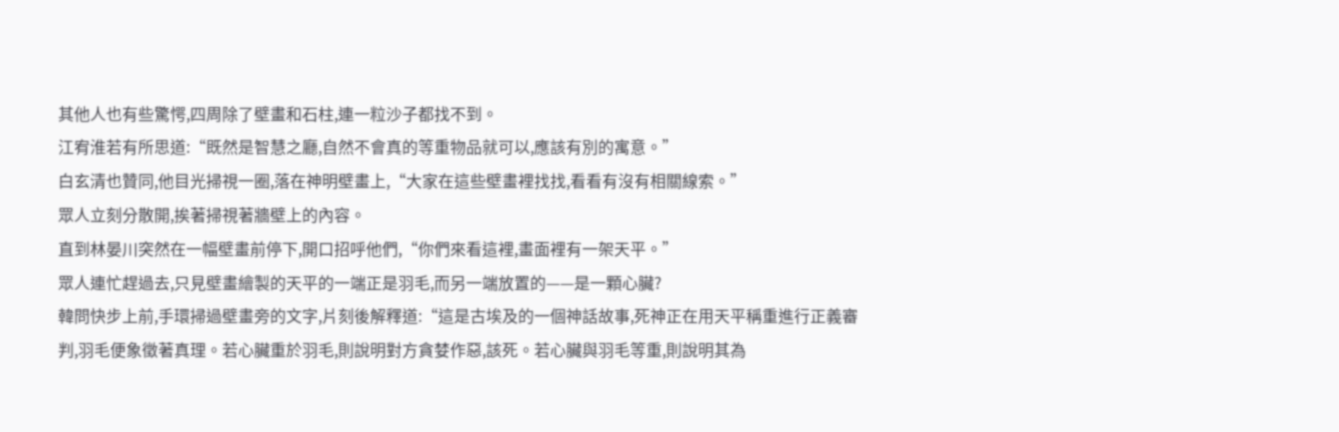其他人也有些驚愕,四周除了壁畫和石柱,連一粒沙子都找不到。
江宥淮若有所思道:“既然是智慧之廳,自然不會真的等重物品就可以,應該有別的寓意。”
白玄清也贊同,他目光掃視一圈,落在神明壁畫上,“大家在這些壁畫裡找找,看看有沒有相關線索。”
眾人立刻分散開,挨著掃視著牆壁上的內容。
直到林晏川突然在一幅壁畫前停下,開口招呼他們,“你們來看這裡,畫面裡有一架天平。”
眾人連忙趕過去,只見壁畫繪製的天平的一端正是羽毛,而另一端放置的——是一顆心臟?
韓問快步上前,手環掃過壁畫旁的文字,片刻後解釋道:“這是古埃及的一個神話故事,死神正在用天平稱重進行正義審判,羽毛便象徵著真理。若心臟重於羽毛,則說明對方貪婪作惡,該死。若心臟與羽毛等重,則說明其為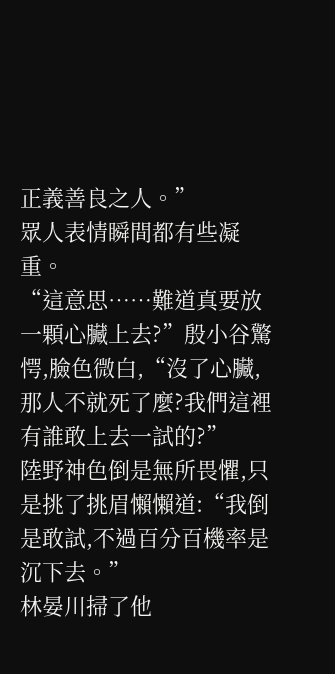正義善良之人。”
眾人表情瞬間都有些凝重。
“這意思……難道真要放一顆心臟上去?”殷小谷驚愕,臉色微白,“沒了心臟,那人不就死了麼?我們這裡有誰敢上去一試的?”
陸野神色倒是無所畏懼,只是挑了挑眉懶懶道:“我倒是敢試,不過百分百機率是沉下去。”
林晏川掃了他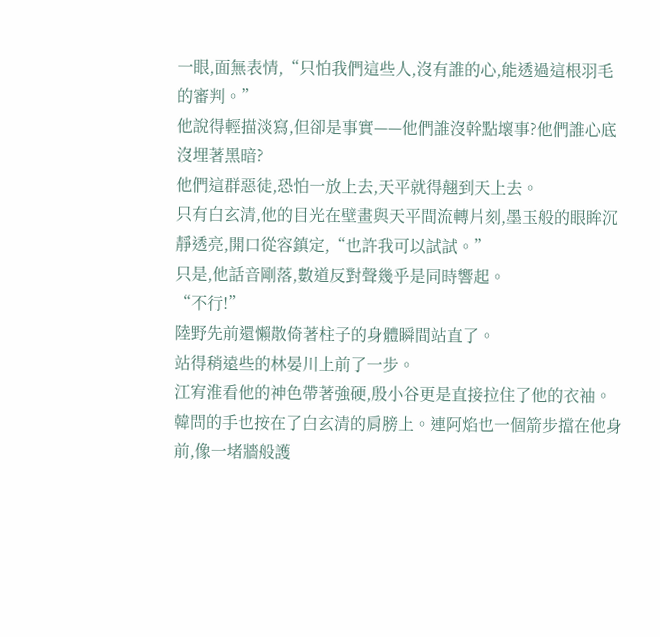一眼,面無表情,“只怕我們這些人,沒有誰的心,能透過這根羽毛的審判。”
他說得輕描淡寫,但卻是事實——他們誰沒幹點壞事?他們誰心底沒埋著黑暗?
他們這群惡徒,恐怕一放上去,天平就得翹到天上去。
只有白玄清,他的目光在壁畫與天平間流轉片刻,墨玉般的眼眸沉靜透亮,開口從容鎮定,“也許我可以試試。”
只是,他話音剛落,數道反對聲幾乎是同時響起。
“不行!”
陸野先前還懶散倚著柱子的身體瞬間站直了。
站得稍遠些的林晏川上前了一步。
江宥淮看他的神色帶著強硬,殷小谷更是直接拉住了他的衣袖。
韓問的手也按在了白玄清的肩膀上。連阿焰也一個箭步擋在他身前,像一堵牆般護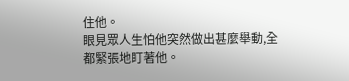住他。
眼見眾人生怕他突然做出甚麼舉動,全都緊張地盯著他。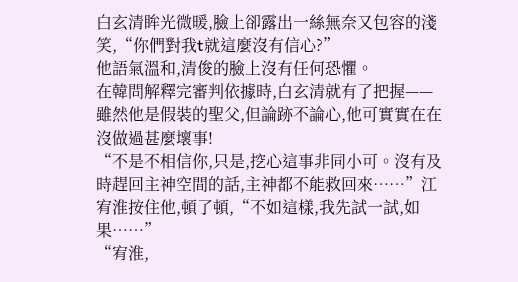白玄清眸光微暖,臉上卻露出一絲無奈又包容的淺笑,“你們對我t就這麼沒有信心?”
他語氣溫和,清俊的臉上沒有任何恐懼。
在韓問解釋完審判依據時,白玄清就有了把握——雖然他是假裝的聖父,但論跡不論心,他可實實在在沒做過甚麼壞事!
“不是不相信你,只是,挖心這事非同小可。沒有及時趕回主神空間的話,主神都不能救回來……”江宥淮按住他,頓了頓,“不如這樣,我先試一試,如果……”
“宥淮,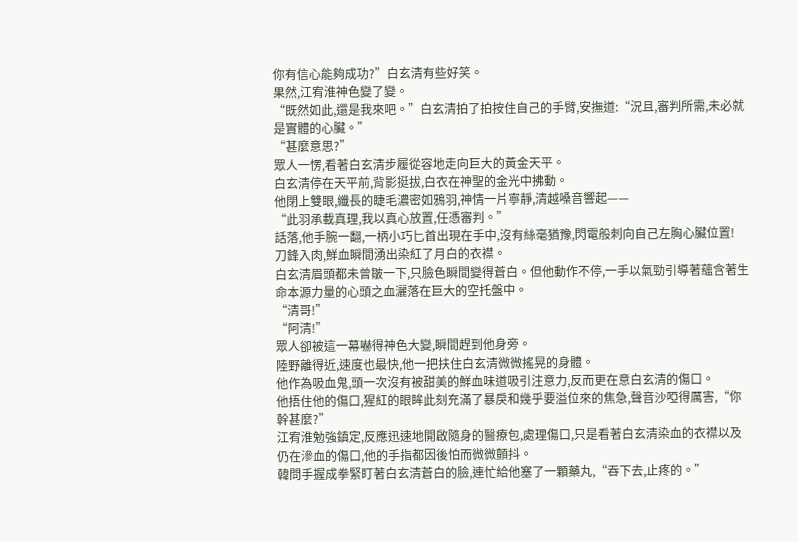你有信心能夠成功?”白玄清有些好笑。
果然,江宥淮神色變了變。
“既然如此,還是我來吧。”白玄清拍了拍按住自己的手臂,安撫道:“況且,審判所需,未必就是實體的心臟。”
“甚麼意思?”
眾人一愣,看著白玄清步履從容地走向巨大的黃金天平。
白玄清停在天平前,背影挺拔,白衣在神聖的金光中拂動。
他閉上雙眼,纖長的睫毛濃密如鴉羽,神情一片寧靜,清越嗓音響起——
“此羽承載真理,我以真心放置,任憑審判。”
話落,他手腕一翻,一柄小巧匕首出現在手中,沒有絲毫猶豫,閃電般刺向自己左胸心臟位置!
刀鋒入肉,鮮血瞬間湧出染紅了月白的衣襟。
白玄清眉頭都未曾皺一下,只臉色瞬間變得蒼白。但他動作不停,一手以氣勁引導著蘊含著生命本源力量的心頭之血灑落在巨大的空托盤中。
“清哥!”
“阿清!”
眾人卻被這一幕嚇得神色大變,瞬間趕到他身旁。
陸野離得近,速度也最快,他一把扶住白玄清微微搖晃的身體。
他作為吸血鬼,頭一次沒有被甜美的鮮血味道吸引注意力,反而更在意白玄清的傷口。
他捂住他的傷口,猩紅的眼眸此刻充滿了暴戾和幾乎要溢位來的焦急,聲音沙啞得厲害,“你幹甚麼?”
江宥淮勉強鎮定,反應迅速地開啟隨身的醫療包,處理傷口,只是看著白玄清染血的衣襟以及仍在滲血的傷口,他的手指都因後怕而微微顫抖。
韓問手握成拳緊盯著白玄清蒼白的臉,連忙給他塞了一顆藥丸,“吞下去,止疼的。”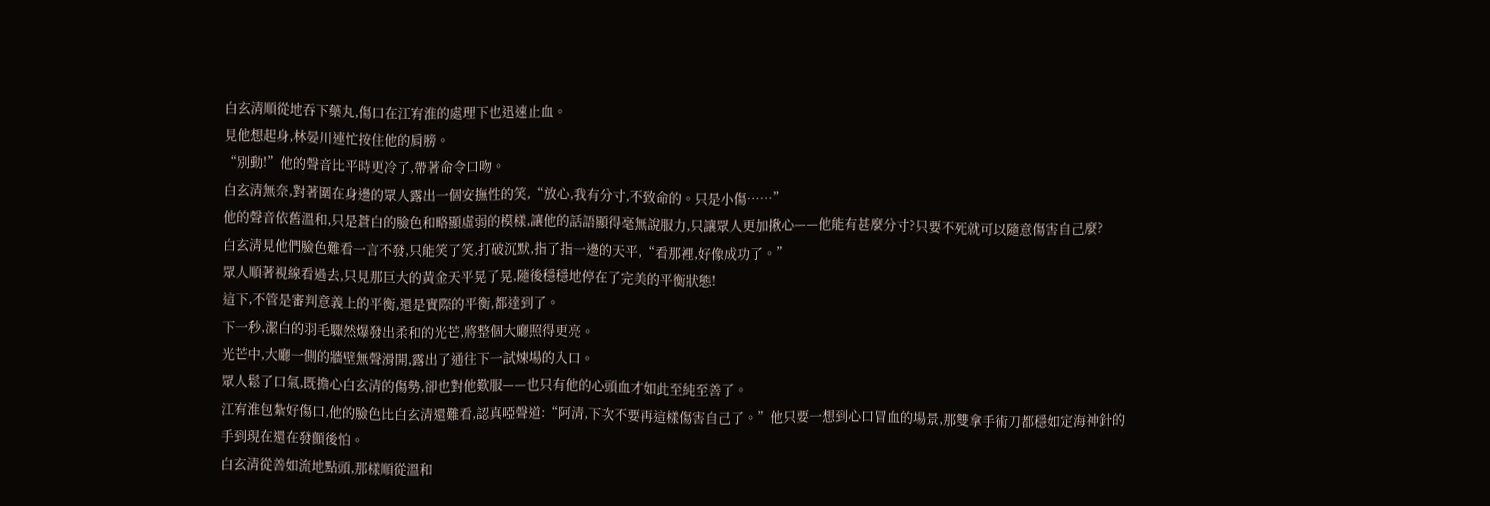白玄清順從地吞下藥丸,傷口在江宥淮的處理下也迅速止血。
見他想起身,林晏川連忙按住他的肩膀。
“別動!”他的聲音比平時更冷了,帶著命令口吻。
白玄清無奈,對著圍在身邊的眾人露出一個安撫性的笑,“放心,我有分寸,不致命的。只是小傷……”
他的聲音依舊溫和,只是蒼白的臉色和略顯虛弱的模樣,讓他的話語顯得毫無說服力,只讓眾人更加揪心——他能有甚麼分寸?只要不死就可以隨意傷害自己麼?
白玄清見他們臉色難看一言不發,只能笑了笑,打破沉默,指了指一邊的天平,“看那裡,好像成功了。”
眾人順著視線看過去,只見那巨大的黃金天平晃了晃,隨後穩穩地停在了完美的平衡狀態!
這下,不管是審判意義上的平衡,還是實際的平衡,都達到了。
下一秒,潔白的羽毛驟然爆發出柔和的光芒,將整個大廳照得更亮。
光芒中,大廳一側的牆壁無聲滑開,露出了通往下一試煉場的入口。
眾人鬆了口氣,既擔心白玄清的傷勢,卻也對他歎服——也只有他的心頭血才如此至純至善了。
江宥淮包紮好傷口,他的臉色比白玄清還難看,認真啞聲道:“阿清,下次不要再這樣傷害自己了。”他只要一想到心口冒血的場景,那雙拿手術刀都穩如定海神針的手到現在還在發顫後怕。
白玄清從善如流地點頭,那樣順從溫和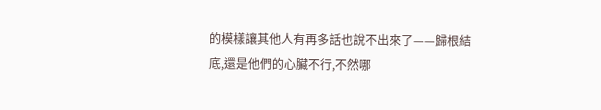的模樣讓其他人有再多話也說不出來了——歸根結底,還是他們的心臟不行,不然哪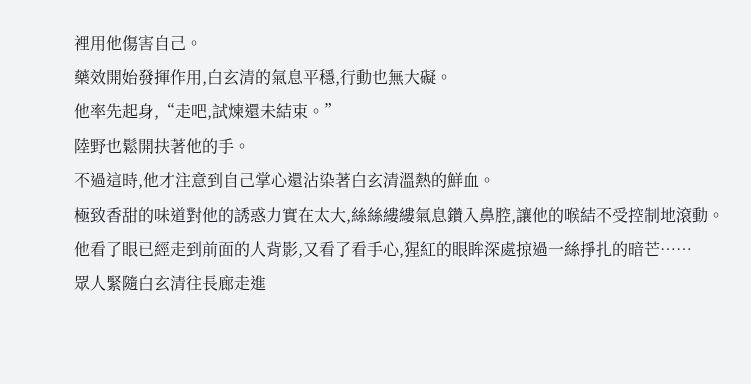裡用他傷害自己。
藥效開始發揮作用,白玄清的氣息平穩,行動也無大礙。
他率先起身,“走吧,試煉還未結束。”
陸野也鬆開扶著他的手。
不過這時,他才注意到自己掌心還沾染著白玄清溫熱的鮮血。
極致香甜的味道對他的誘惑力實在太大,絲絲縷縷氣息鑽入鼻腔,讓他的喉結不受控制地滾動。
他看了眼已經走到前面的人背影,又看了看手心,猩紅的眼眸深處掠過一絲掙扎的暗芒……
眾人緊隨白玄清往長廊走進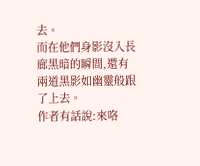去。
而在他們身影沒入長廊黑暗的瞬間,還有兩道黑影如幽靈般跟了上去。
作者有話說:來咯